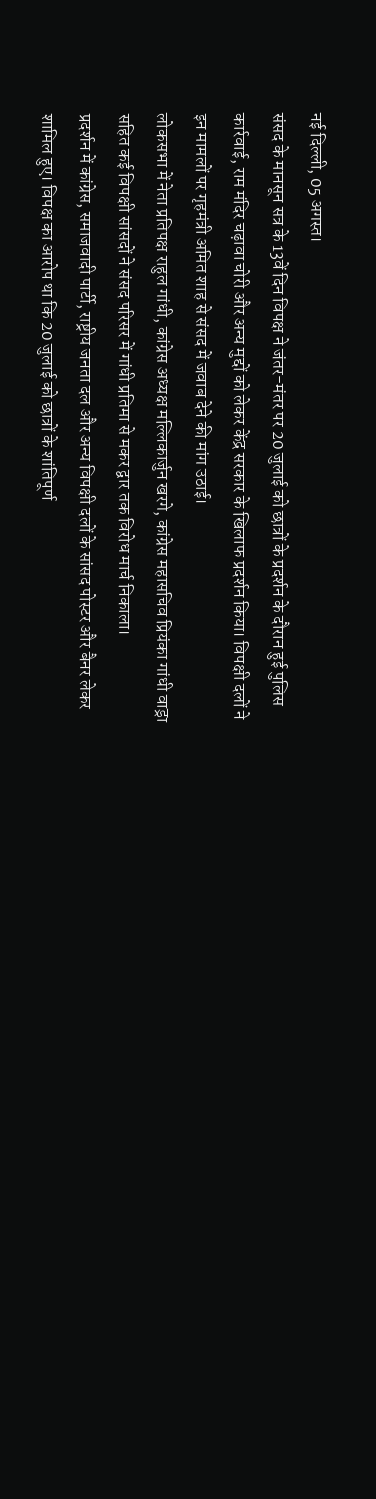नई दिल्ली, 05 अगस्त।
संसद के मानसून सत्र के 13वें दिन विपक्ष ने जंतर-मंतर पर 20 जुलाई को छात्रों के प्रदर्शन के दौरान हुई पुलिस कार्रवाई, राम मंदिर चढ़ावा चोरी और अन्य मुद्दों को लेकर केंद्र सरकार के खिलाफ प्रदर्शन किया। विपक्षी दलों ने इन मामलों पर गृहमंत्री अमित शाह से संसद में जवाब देने की मांग उठाई।
लोकसभा में नेता प्रतिपक्ष राहुल गांधी, कांग्रेस अध्यक्ष मल्लिकार्जुन खरगे, कांग्रेस महासचिव प्रियंका गांधी वाड्रा सहित कई विपक्षी सांसदों ने संसद परिसर में गांधी प्रतिमा से मकर द्वार तक विरोध मार्च निकाला।
प्रदर्शन में कांग्रेस, समाजवादी पार्टी, राष्ट्रीय जनता दल और अन्य विपक्षी दलों के सांसद पोस्टर और बैनर लेकर शामिल हुए। विपक्ष का आरोप था कि 20 जुलाई को छात्रों के शांतिपूर्ण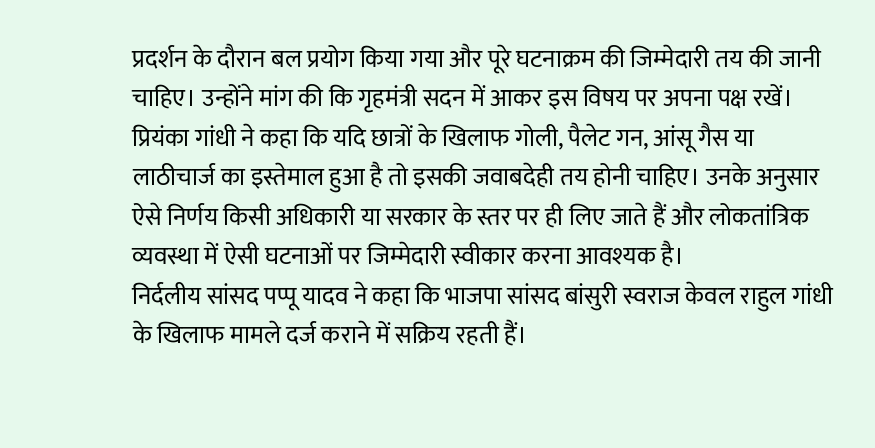प्रदर्शन के दौरान बल प्रयोग किया गया और पूरे घटनाक्रम की जिम्मेदारी तय की जानी चाहिए। उन्होंने मांग की कि गृहमंत्री सदन में आकर इस विषय पर अपना पक्ष रखें।
प्रियंका गांधी ने कहा कि यदि छात्रों के खिलाफ गोली, पैलेट गन, आंसू गैस या लाठीचार्ज का इस्तेमाल हुआ है तो इसकी जवाबदेही तय होनी चाहिए। उनके अनुसार ऐसे निर्णय किसी अधिकारी या सरकार के स्तर पर ही लिए जाते हैं और लोकतांत्रिक व्यवस्था में ऐसी घटनाओं पर जिम्मेदारी स्वीकार करना आवश्यक है।
निर्दलीय सांसद पप्पू यादव ने कहा कि भाजपा सांसद बांसुरी स्वराज केवल राहुल गांधी के खिलाफ मामले दर्ज कराने में सक्रिय रहती हैं।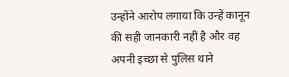उन्होंने आरोप लगाया कि उन्हें कानून की सही जानकारी नहीं है और वह अपनी इच्छा से पुलिस थाने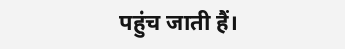पहुंच जाती हैं।